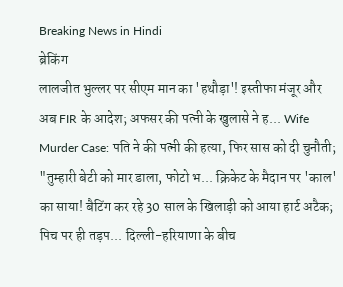Breaking News in Hindi
ब्रेकिंग
लालजीत भुल्लर पर सीएम मान का 'हथौड़ा'! इस्तीफा मंजूर और अब FIR के आदेश; अफसर की पत्नी के खुलासे ने ह... Wife Murder Case: पति ने की पत्नी की हत्या, फिर सास को दी चुनौती; "तुम्हारी बेटी को मार डाला, फोटो भ... क्रिकेट के मैदान पर 'काल' का साया! बैटिंग कर रहे 30 साल के खिलाड़ी को आया हार्ट अटैक; पिच पर ही तड़प... दिल्ली-हरियाणा के बीच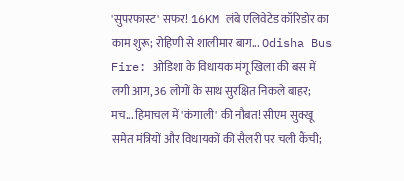'सुपरफास्ट' सफर! 16KM लंबे एलिवेटेड कॉरिडोर का काम शुरू; रोहिणी से शालीमार बाग... Odisha Bus Fire: ओडिशा के विधायक मंगू खिला की बस में लगी आग, 36 लोगों के साथ सुरक्षित निकले बाहर; मच... हिमाचल में 'कंगाली' की नौबत! सीएम सुक्खू समेत मंत्रियों और विधायकों की सैलरी पर चली कैंची;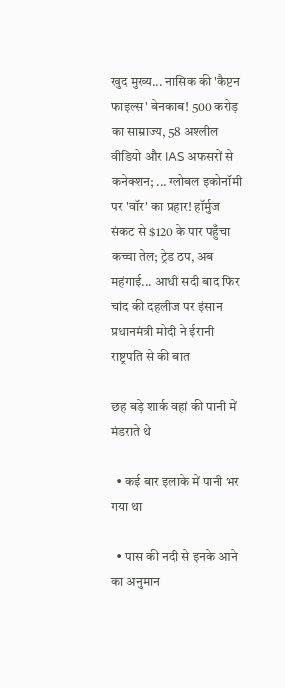खुद मुख्य... नासिक की 'कैप्टन फाइल्स' बेनकाब! 500 करोड़ का साम्राज्य, 58 अश्लील वीडियो और IAS अफसरों से कनेक्शन; ... ग्लोबल इकोनॉमी पर 'वॉर' का प्रहार! हॉर्मुज संकट से $120 के पार पहुँचा कच्चा तेल; ट्रेड ठप, अब महंगाई... आधी सदी बाद फिर चांद की दहलीज पर इंसान प्रधानमंत्री मोदी ने ईरानी राष्ट्रपति से की बात

छह बड़े शार्क वहां की पानी में मंडराते थे

  • कई बार इलाके में पानी भर गया था

  • पास की नदी से इनके आने का अनुमान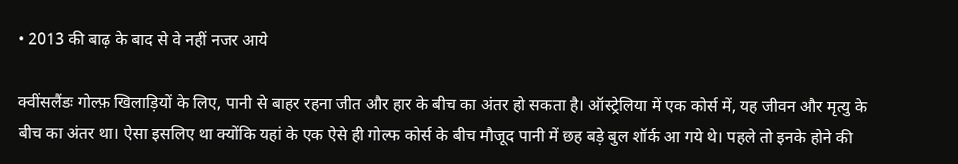• 2013 की बाढ़ के बाद से वे नहीं नजर आये

क्वींसलैंडः गोल्फ़ खिलाड़ियों के लिए, पानी से बाहर रहना जीत और हार के बीच का अंतर हो सकता है। ऑस्ट्रेलिया में एक कोर्स में, यह जीवन और मृत्यु के बीच का अंतर था। ऐसा इसलिए था क्योंकि यहां के एक ऐसे ही गोल्फ कोर्स के बीच मौजूद पानी में छह बड़े बुल शॉर्क आ गये थे। पहले तो इनके होने की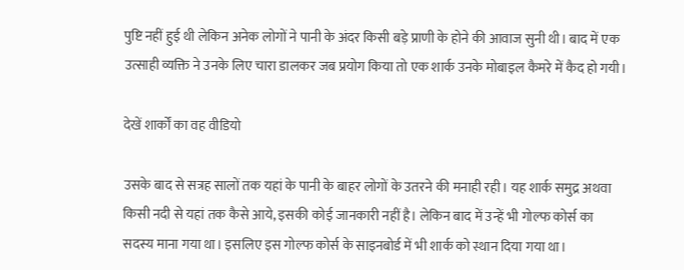पुष्टि नहीं हुई थी लेकिन अनेक लोगों ने पानी के अंदर किसी बड़े प्राणी के होने की आवाज सुनी थी। बाद में एक उत्साही व्यक्ति ने उनके लिए चारा डालकर जब प्रयोग किया तो एक शार्क उनके मोबाइल कैमरे में कैद हो गयी।

देखें शार्कों का वह वीडियो

उसके बाद से सत्रह सालों तक यहां के पानी के बाहर लोगों के उतरने की मनाही रही। यह शार्क समुद्र अथवा किसी नदी से यहां तक कैसे आये, इसकी कोई जानकारी नहीं है। लेकिन बाद में उन्हें भी गोल्फ कोर्स का सदस्य माना गया था। इसलिए इस गोल्फ कोर्स के साइनबोर्ड में भी शार्क को स्थान दिया गया था।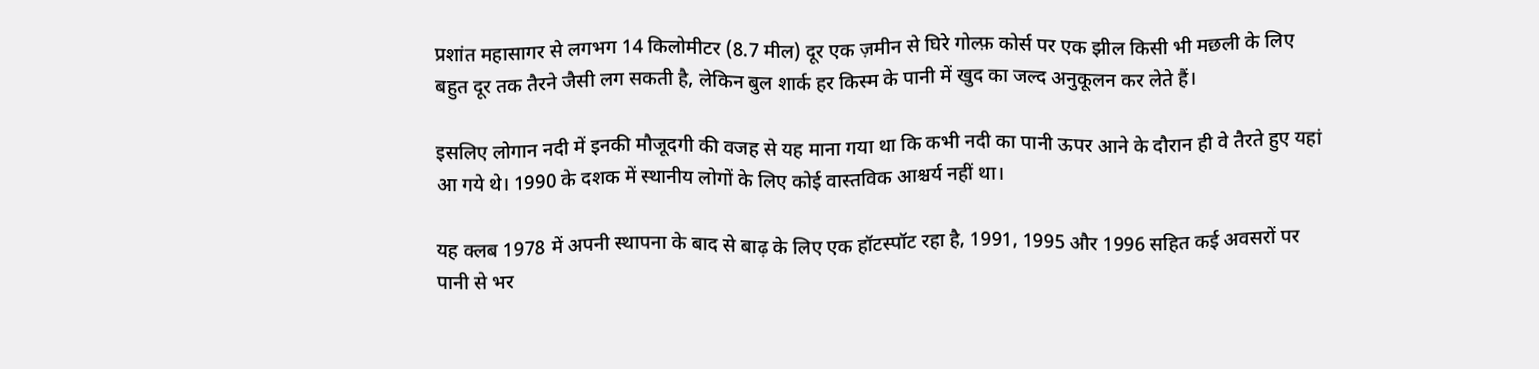प्रशांत महासागर से लगभग 14 किलोमीटर (8.7 मील) दूर एक ज़मीन से घिरे गोल्फ़ कोर्स पर एक झील किसी भी मछली के लिए बहुत दूर तक तैरने जैसी लग सकती है, लेकिन बुल शार्क हर किस्म के पानी में खुद का जल्द अनुकूलन कर लेते हैं।

इसलिए लोगान नदी में इनकी मौजूदगी की वजह से यह माना गया था कि कभी नदी का पानी ऊपर आने के दौरान ही वे तैरते हुए यहां आ गये थे। 1990 के दशक में स्थानीय लोगों के लिए कोई वास्तविक आश्चर्य नहीं था।

यह क्लब 1978 में अपनी स्थापना के बाद से बाढ़ के लिए एक हॉटस्पॉट रहा है, 1991, 1995 और 1996 सहित कई अवसरों पर पानी से भर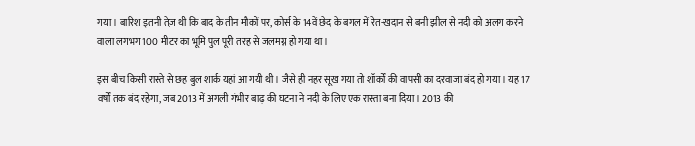गया। बारिश इतनी तेज़ थी कि बाद के तीन मौकों पर, कोर्स के 14वें छेद के बगल में रेत-खदान से बनी झील से नदी को अलग करने वाला लगभग 100 मीटर का भूमि पुल पूरी तरह से जलमग्न हो गया था।

इस बीच किसी रास्ते से छह बुल शार्क यहां आ गयी थी। जैसे ही नहर सूख गया तो शॉर्कों की वापसी का दरवाजा बंद हो गया। यह 17 वर्षों तक बंद रहेगा, जब 2013 में अगली गंभीर बाढ़ की घटना ने नदी के लिए एक रास्ता बना दिया। 2013 की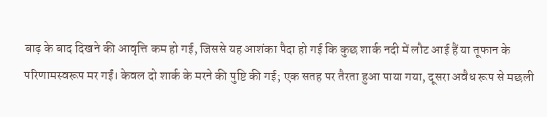बाढ़ के बाद दिखने की आवृत्ति कम हो गई, जिससे यह आशंका पैदा हो गई कि कुछ शार्क नदी में लौट आई हैं या तूफान के परिणामस्वरूप मर गईं। केवल दो शार्क के मरने की पुष्टि की गई; एक सतह पर तैरता हुआ पाया गया, दूसरा अवैध रूप से मछली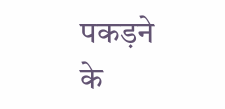पकड़ने के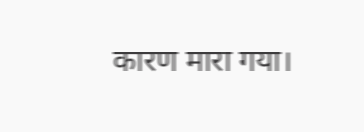कारण मारा गया।